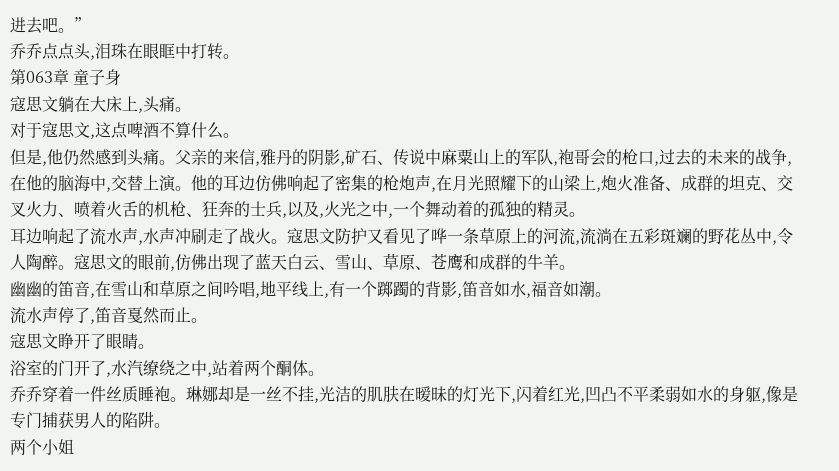进去吧。”
乔乔点点头,泪珠在眼眶中打转。
第063章 童子身
寇思文躺在大床上,头痛。
对于寇思文,这点啤酒不算什么。
但是,他仍然感到头痛。父亲的来信,雅丹的阴影,矿石、传说中麻粟山上的军队,袍哥会的枪口,过去的未来的战争,在他的脑海中,交替上演。他的耳边仿佛响起了密集的枪炮声,在月光照耀下的山梁上,炮火准备、成群的坦克、交叉火力、喷着火舌的机枪、狂奔的士兵,以及,火光之中,一个舞动着的孤独的精灵。
耳边响起了流水声,水声冲刷走了战火。寇思文防护又看见了哗一条草原上的河流,流淌在五彩斑斓的野花丛中,令人陶醉。寇思文的眼前,仿佛出现了蓝天白云、雪山、草原、苍鹰和成群的牛羊。
幽幽的笛音,在雪山和草原之间吟唱,地平线上,有一个踯躅的背影,笛音如水,福音如潮。
流水声停了,笛音戛然而止。
寇思文睁开了眼睛。
浴室的门开了,水汽缭绕之中,站着两个酮体。
乔乔穿着一件丝质睡袍。琳娜却是一丝不挂,光洁的肌肤在暧昧的灯光下,闪着红光,凹凸不平柔弱如水的身躯,像是专门捕获男人的陷阱。
两个小姐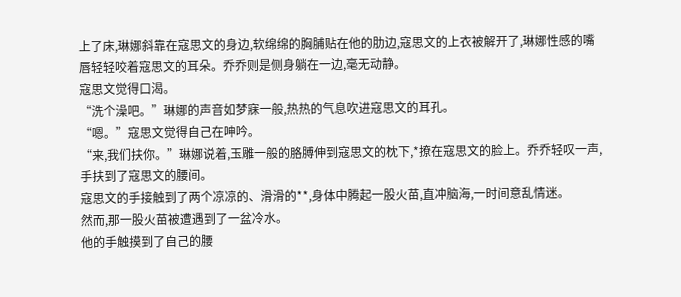上了床,琳娜斜靠在寇思文的身边,软绵绵的胸脯贴在他的肋边,寇思文的上衣被解开了,琳娜性感的嘴唇轻轻咬着寇思文的耳朵。乔乔则是侧身躺在一边,毫无动静。
寇思文觉得口渴。
“洗个澡吧。”琳娜的声音如梦寐一般,热热的气息吹进寇思文的耳孔。
“嗯。”寇思文觉得自己在呻吟。
“来,我们扶你。”琳娜说着,玉雕一般的胳膊伸到寇思文的枕下,*撩在寇思文的脸上。乔乔轻叹一声,手扶到了寇思文的腰间。
寇思文的手接触到了两个凉凉的、滑滑的**,身体中腾起一股火苗,直冲脑海,一时间意乱情迷。
然而,那一股火苗被遭遇到了一盆冷水。
他的手触摸到了自己的腰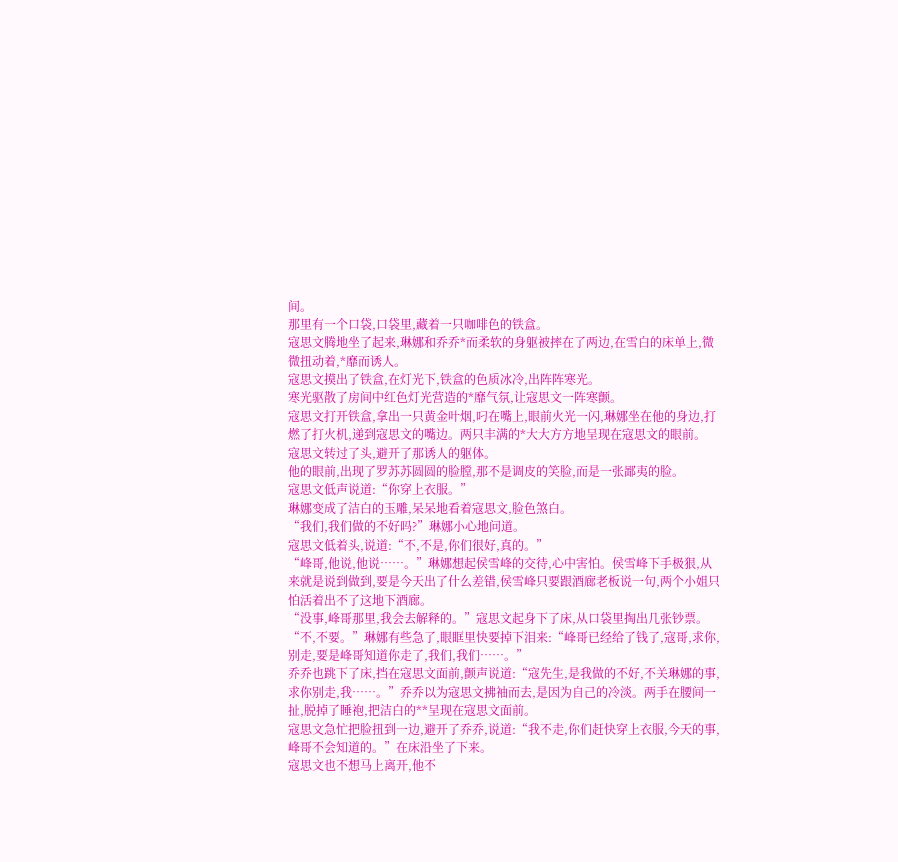间。
那里有一个口袋,口袋里,藏着一只咖啡色的铁盒。
寇思文腾地坐了起来,琳娜和乔乔*而柔软的身躯被摔在了两边,在雪白的床单上,微微扭动着,*靡而诱人。
寇思文摸出了铁盒,在灯光下,铁盒的色质冰冷,出阵阵寒光。
寒光驱散了房间中红色灯光营造的*靡气氛,让寇思文一阵寒颤。
寇思文打开铁盒,拿出一只黄金叶烟,叼在嘴上,眼前火光一闪,琳娜坐在他的身边,打燃了打火机,递到寇思文的嘴边。两只丰满的*大大方方地呈现在寇思文的眼前。
寇思文转过了头,避开了那诱人的躯体。
他的眼前,出现了罗苏苏圆圆的脸膛,那不是调皮的笑脸,而是一张鄙夷的脸。
寇思文低声说道:“你穿上衣服。”
琳娜变成了洁白的玉雕,呆呆地看着寇思文,脸色煞白。
“我们,我们做的不好吗?”琳娜小心地问道。
寇思文低着头,说道:“不,不是,你们很好,真的。”
“峰哥,他说,他说……。”琳娜想起侯雪峰的交待,心中害怕。侯雪峰下手极狠,从来就是说到做到,要是今天出了什么差错,侯雪峰只要跟酒廊老板说一句,两个小姐只怕活着出不了这地下酒廊。
“没事,峰哥那里,我会去解释的。”寇思文起身下了床,从口袋里掏出几张钞票。
“不,不要。”琳娜有些急了,眼眶里快要掉下泪来:“峰哥已经给了钱了,寇哥,求你,别走,要是峰哥知道你走了,我们,我们……。”
乔乔也跳下了床,挡在寇思文面前,颤声说道:“寇先生,是我做的不好,不关琳娜的事,求你别走,我……。”乔乔以为寇思文拂袖而去,是因为自己的冷淡。两手在腰间一扯,脱掉了睡袍,把洁白的**呈现在寇思文面前。
寇思文急忙把脸扭到一边,避开了乔乔,说道:“我不走,你们赶快穿上衣服,今天的事,峰哥不会知道的。”在床沿坐了下来。
寇思文也不想马上离开,他不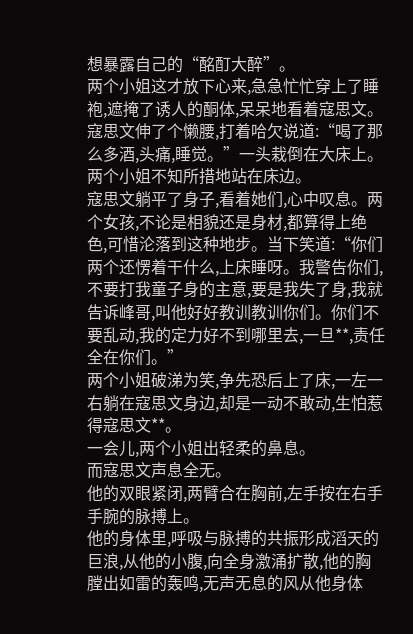想暴露自己的“酩酊大醉”。
两个小姐这才放下心来,急急忙忙穿上了睡袍,遮掩了诱人的酮体,呆呆地看着寇思文。
寇思文伸了个懒腰,打着哈欠说道:“喝了那么多酒,头痛,睡觉。”一头栽倒在大床上。
两个小姐不知所措地站在床边。
寇思文躺平了身子,看着她们,心中叹息。两个女孩,不论是相貌还是身材,都算得上绝色,可惜沦落到这种地步。当下笑道:“你们两个还愣着干什么,上床睡呀。我警告你们,不要打我童子身的主意,要是我失了身,我就告诉峰哥,叫他好好教训教训你们。你们不要乱动,我的定力好不到哪里去,一旦**,责任全在你们。”
两个小姐破涕为笑,争先恐后上了床,一左一右躺在寇思文身边,却是一动不敢动,生怕惹得寇思文**。
一会儿,两个小姐出轻柔的鼻息。
而寇思文声息全无。
他的双眼紧闭,两臂合在胸前,左手按在右手手腕的脉搏上。
他的身体里,呼吸与脉搏的共振形成滔天的巨浪,从他的小腹,向全身激涌扩散,他的胸膛出如雷的轰鸣,无声无息的风从他身体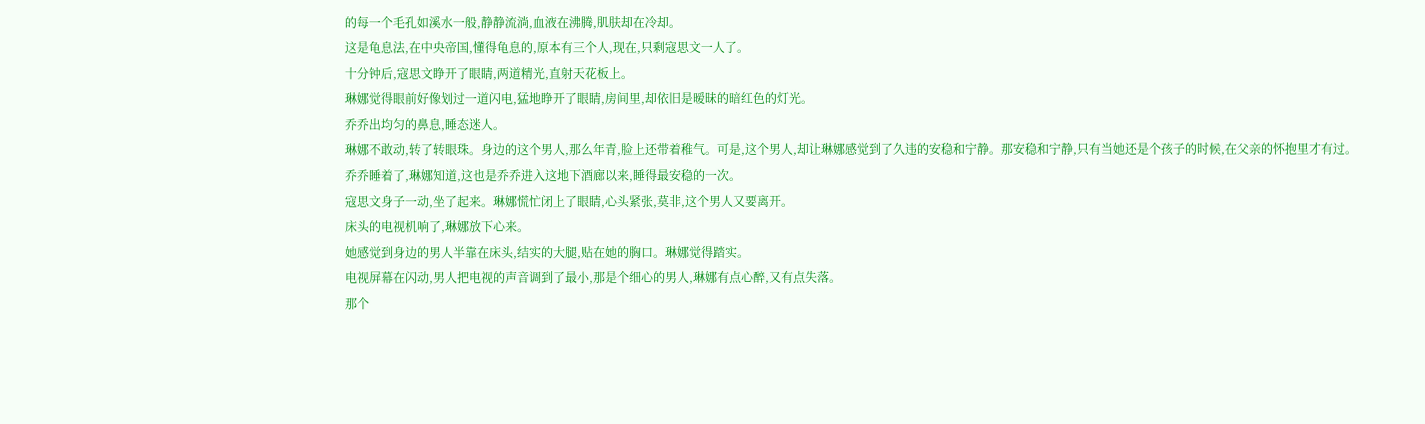的每一个毛孔如溪水一般,静静流淌,血液在沸腾,肌肤却在冷却。
这是龟息法,在中央帝国,懂得龟息的,原本有三个人,现在,只剩寇思文一人了。
十分钟后,寇思文睁开了眼睛,两道精光,直射天花板上。
琳娜觉得眼前好像划过一道闪电,猛地睁开了眼睛,房间里,却依旧是暧昧的暗红色的灯光。
乔乔出均匀的鼻息,睡态迷人。
琳娜不敢动,转了转眼珠。身边的这个男人,那么年青,脸上还带着稚气。可是,这个男人,却让琳娜感觉到了久违的安稳和宁静。那安稳和宁静,只有当她还是个孩子的时候,在父亲的怀抱里才有过。
乔乔睡着了,琳娜知道,这也是乔乔进入这地下酒廊以来,睡得最安稳的一次。
寇思文身子一动,坐了起来。琳娜慌忙闭上了眼睛,心头紧张,莫非,这个男人又要离开。
床头的电视机响了,琳娜放下心来。
她感觉到身边的男人半靠在床头,结实的大腿,贴在她的胸口。琳娜觉得踏实。
电视屏幕在闪动,男人把电视的声音调到了最小,那是个细心的男人,琳娜有点心醉,又有点失落。
那个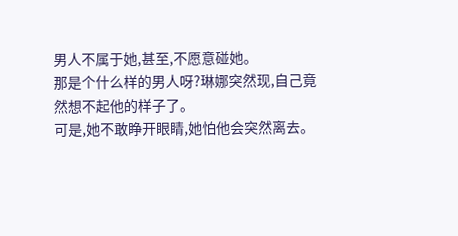男人不属于她,甚至,不愿意碰她。
那是个什么样的男人呀?琳娜突然现,自己竟然想不起他的样子了。
可是,她不敢睁开眼睛,她怕他会突然离去。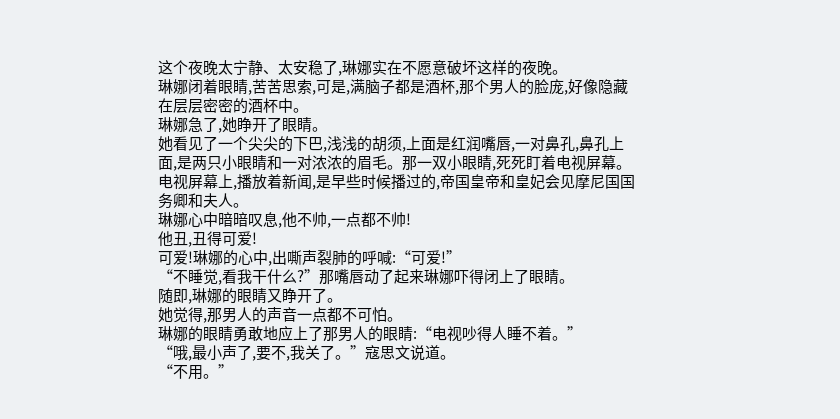这个夜晚太宁静、太安稳了,琳娜实在不愿意破坏这样的夜晚。
琳娜闭着眼睛,苦苦思索,可是,满脑子都是酒杯,那个男人的脸庞,好像隐藏在层层密密的酒杯中。
琳娜急了,她睁开了眼睛。
她看见了一个尖尖的下巴,浅浅的胡须,上面是红润嘴唇,一对鼻孔,鼻孔上面,是两只小眼睛和一对浓浓的眉毛。那一双小眼睛,死死盯着电视屏幕。
电视屏幕上,播放着新闻,是早些时候播过的,帝国皇帝和皇妃会见摩尼国国务卿和夫人。
琳娜心中暗暗叹息,他不帅,一点都不帅!
他丑,丑得可爱!
可爱!琳娜的心中,出嘶声裂肺的呼喊:“可爱!”
“不睡觉,看我干什么?”那嘴唇动了起来琳娜吓得闭上了眼睛。
随即,琳娜的眼睛又睁开了。
她觉得,那男人的声音一点都不可怕。
琳娜的眼睛勇敢地应上了那男人的眼睛:“电视吵得人睡不着。”
“哦,最小声了,要不,我关了。”寇思文说道。
“不用。”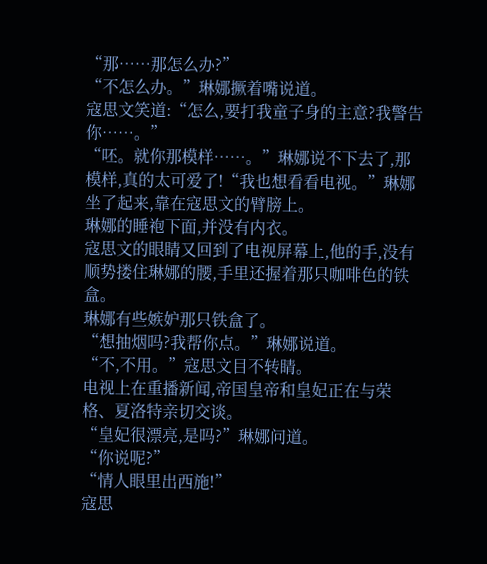“那……那怎么办?”
“不怎么办。”琳娜撅着嘴说道。
寇思文笑道:“怎么,要打我童子身的主意?我警告你……。”
“呸。就你那模样……。”琳娜说不下去了,那模样,真的太可爱了!“我也想看看电视。”琳娜坐了起来,靠在寇思文的臂膀上。
琳娜的睡袍下面,并没有内衣。
寇思文的眼睛又回到了电视屏幕上,他的手,没有顺势搂住琳娜的腰,手里还握着那只咖啡色的铁盒。
琳娜有些嫉妒那只铁盒了。
“想抽烟吗?我帮你点。”琳娜说道。
“不,不用。”寇思文目不转睛。
电视上在重播新闻,帝国皇帝和皇妃正在与荣格、夏洛特亲切交谈。
“皇妃很漂亮,是吗?”琳娜问道。
“你说呢?”
“情人眼里出西施!”
寇思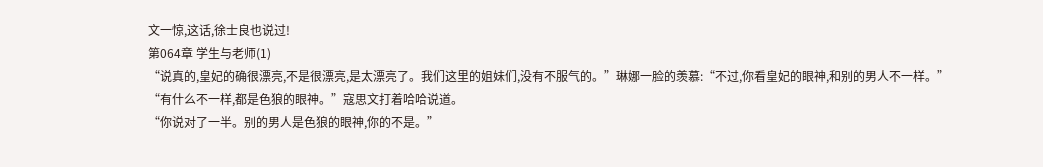文一惊,这话,徐士良也说过!
第064章 学生与老师(1)
“说真的,皇妃的确很漂亮,不是很漂亮,是太漂亮了。我们这里的姐妹们,没有不服气的。”琳娜一脸的羡慕:“不过,你看皇妃的眼神,和别的男人不一样。”
“有什么不一样,都是色狼的眼神。”寇思文打着哈哈说道。
“你说对了一半。别的男人是色狼的眼神,你的不是。”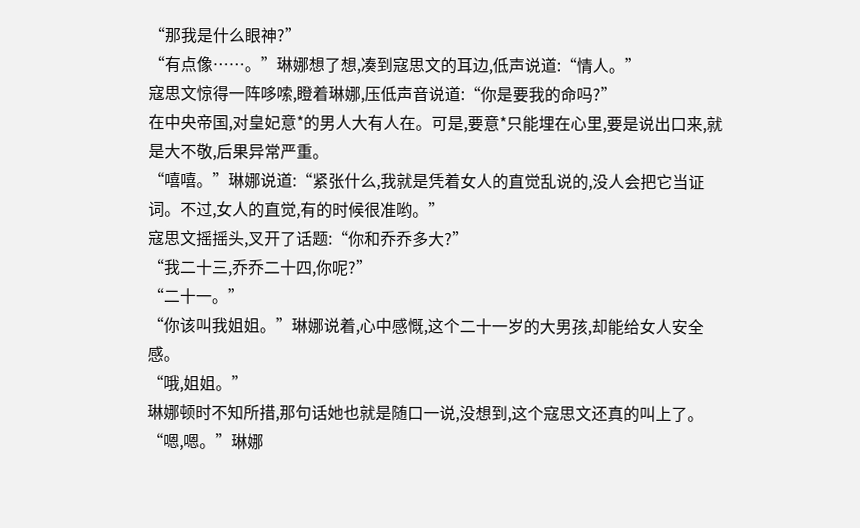“那我是什么眼神?”
“有点像……。”琳娜想了想,凑到寇思文的耳边,低声说道:“情人。”
寇思文惊得一阵哆嗦,瞪着琳娜,压低声音说道:“你是要我的命吗?”
在中央帝国,对皇妃意*的男人大有人在。可是,要意*只能埋在心里,要是说出口来,就是大不敬,后果异常严重。
“嘻嘻。”琳娜说道:“紧张什么,我就是凭着女人的直觉乱说的,没人会把它当证词。不过,女人的直觉,有的时候很准哟。”
寇思文摇摇头,叉开了话题:“你和乔乔多大?”
“我二十三,乔乔二十四,你呢?”
“二十一。”
“你该叫我姐姐。”琳娜说着,心中感慨,这个二十一岁的大男孩,却能给女人安全感。
“哦,姐姐。”
琳娜顿时不知所措,那句话她也就是随口一说,没想到,这个寇思文还真的叫上了。
“嗯,嗯。”琳娜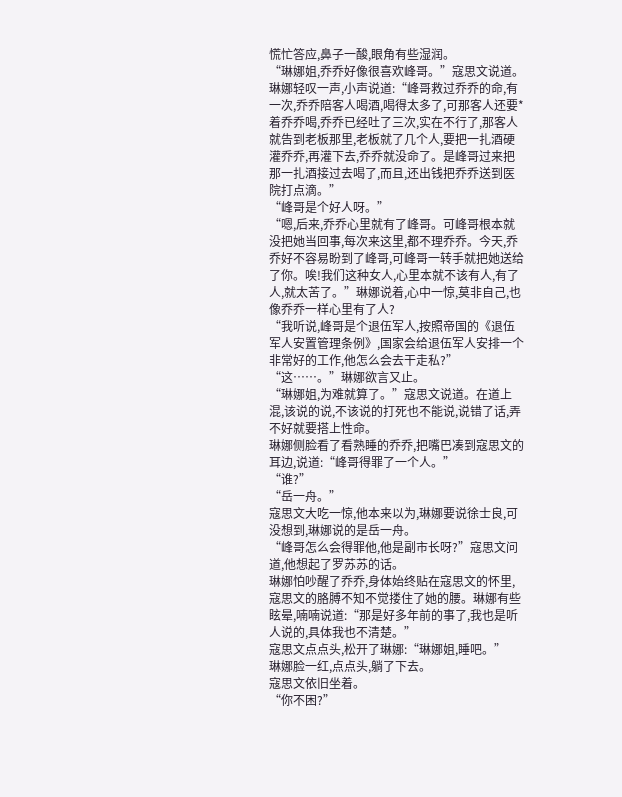慌忙答应,鼻子一酸,眼角有些湿润。
“琳娜姐,乔乔好像很喜欢峰哥。”寇思文说道。
琳娜轻叹一声,小声说道:“峰哥救过乔乔的命,有一次,乔乔陪客人喝酒,喝得太多了,可那客人还要*着乔乔喝,乔乔已经吐了三次,实在不行了,那客人就告到老板那里,老板就了几个人,要把一扎酒硬灌乔乔,再灌下去,乔乔就没命了。是峰哥过来把那一扎酒接过去喝了,而且,还出钱把乔乔送到医院打点滴。”
“峰哥是个好人呀。”
“嗯,后来,乔乔心里就有了峰哥。可峰哥根本就没把她当回事,每次来这里,都不理乔乔。今天,乔乔好不容易盼到了峰哥,可峰哥一转手就把她送给了你。唉!我们这种女人,心里本就不该有人,有了人,就太苦了。”琳娜说着,心中一惊,莫非自己,也像乔乔一样心里有了人?
“我听说,峰哥是个退伍军人,按照帝国的《退伍军人安置管理条例》,国家会给退伍军人安排一个非常好的工作,他怎么会去干走私?”
“这……。”琳娜欲言又止。
“琳娜姐,为难就算了。”寇思文说道。在道上混,该说的说,不该说的打死也不能说,说错了话,弄不好就要搭上性命。
琳娜侧脸看了看熟睡的乔乔,把嘴巴凑到寇思文的耳边,说道:“峰哥得罪了一个人。”
“谁?”
“岳一舟。”
寇思文大吃一惊,他本来以为,琳娜要说徐士良,可没想到,琳娜说的是岳一舟。
“峰哥怎么会得罪他,他是副市长呀?”寇思文问道,他想起了罗苏苏的话。
琳娜怕吵醒了乔乔,身体始终贴在寇思文的怀里,寇思文的胳膊不知不觉搂住了她的腰。琳娜有些眩晕,喃喃说道:“那是好多年前的事了,我也是听人说的,具体我也不清楚。”
寇思文点点头,松开了琳娜:“琳娜姐,睡吧。”
琳娜脸一红,点点头,躺了下去。
寇思文依旧坐着。
“你不困?”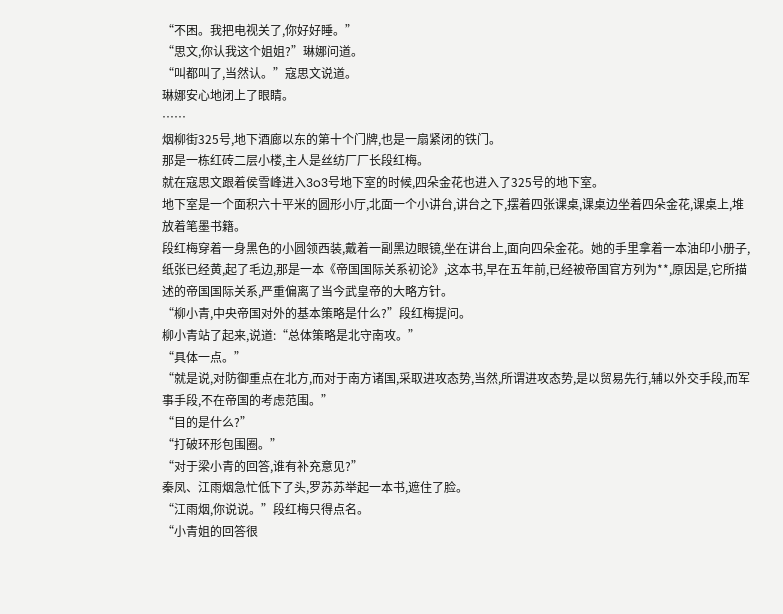“不困。我把电视关了,你好好睡。”
“思文,你认我这个姐姐?”琳娜问道。
“叫都叫了,当然认。”寇思文说道。
琳娜安心地闭上了眼睛。
……
烟柳街325号,地下酒廊以东的第十个门牌,也是一扇紧闭的铁门。
那是一栋红砖二层小楼,主人是丝纺厂厂长段红梅。
就在寇思文跟着侯雪峰进入3o3号地下室的时候,四朵金花也进入了325号的地下室。
地下室是一个面积六十平米的圆形小厅,北面一个小讲台,讲台之下,摆着四张课桌,课桌边坐着四朵金花,课桌上,堆放着笔墨书籍。
段红梅穿着一身黑色的小圆领西装,戴着一副黑边眼镜,坐在讲台上,面向四朵金花。她的手里拿着一本油印小册子,纸张已经黄,起了毛边,那是一本《帝国国际关系初论》,这本书,早在五年前,已经被帝国官方列为**,原因是,它所描述的帝国国际关系,严重偏离了当今武皇帝的大略方针。
“柳小青,中央帝国对外的基本策略是什么?”段红梅提问。
柳小青站了起来,说道:“总体策略是北守南攻。”
“具体一点。”
“就是说,对防御重点在北方,而对于南方诸国,采取进攻态势,当然,所谓进攻态势,是以贸易先行,辅以外交手段,而军事手段,不在帝国的考虑范围。”
“目的是什么?”
“打破环形包围圈。”
“对于梁小青的回答,谁有补充意见?”
秦凤、江雨烟急忙低下了头,罗苏苏举起一本书,遮住了脸。
“江雨烟,你说说。”段红梅只得点名。
“小青姐的回答很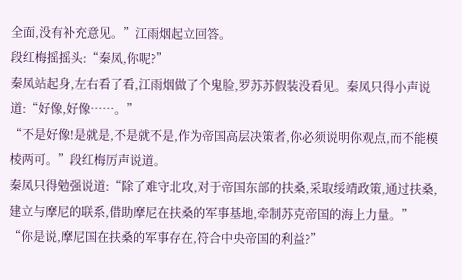全面,没有补充意见。”江雨烟起立回答。
段红梅摇摇头:“秦凤,你呢?”
秦凤站起身,左右看了看,江雨烟做了个鬼脸,罗苏苏假装没看见。秦凤只得小声说道:“好像,好像……。”
“不是好像!是就是,不是就不是,作为帝国高层决策者,你必须说明你观点,而不能模棱两可。”段红梅厉声说道。
秦凤只得勉强说道:“除了难守北攻,对于帝国东部的扶桑,采取绥靖政策,通过扶桑,建立与摩尼的联系,借助摩尼在扶桑的军事基地,牵制苏克帝国的海上力量。”
“你是说,摩尼国在扶桑的军事存在,符合中央帝国的利益?”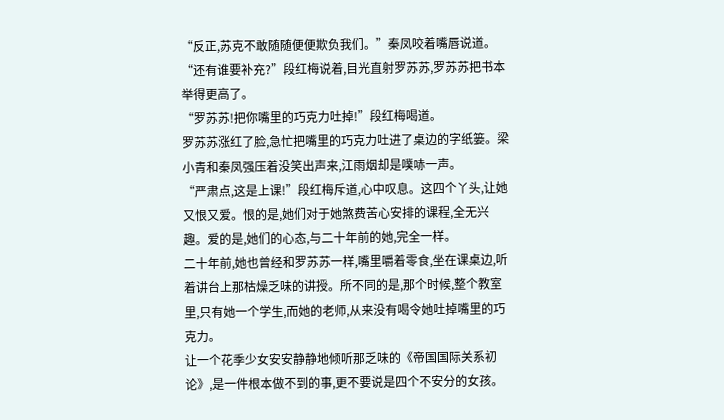“反正,苏克不敢随随便便欺负我们。”秦凤咬着嘴唇说道。
“还有谁要补充?”段红梅说着,目光直射罗苏苏,罗苏苏把书本举得更高了。
“罗苏苏!把你嘴里的巧克力吐掉!”段红梅喝道。
罗苏苏涨红了脸,急忙把嘴里的巧克力吐进了桌边的字纸篓。梁小青和秦凤强压着没笑出声来,江雨烟却是噗哧一声。
“严肃点,这是上课!”段红梅斥道,心中叹息。这四个丫头,让她又恨又爱。恨的是,她们对于她煞费苦心安排的课程,全无兴趣。爱的是,她们的心态,与二十年前的她,完全一样。
二十年前,她也曾经和罗苏苏一样,嘴里嚼着零食,坐在课桌边,听着讲台上那枯燥乏味的讲授。所不同的是,那个时候,整个教室里,只有她一个学生,而她的老师,从来没有喝令她吐掉嘴里的巧克力。
让一个花季少女安安静静地倾听那乏味的《帝国国际关系初论》,是一件根本做不到的事,更不要说是四个不安分的女孩。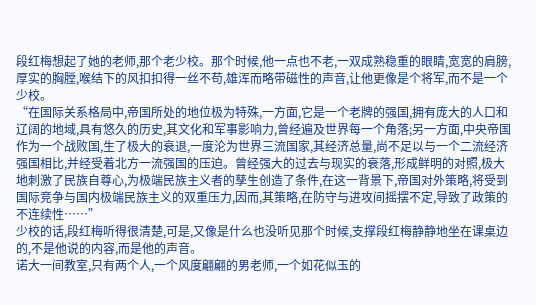段红梅想起了她的老师,那个老少校。那个时候,他一点也不老,一双成熟稳重的眼睛,宽宽的肩膀,厚实的胸膛,喉结下的风扣扣得一丝不苟,雄浑而略带磁性的声音,让他更像是个将军,而不是一个少校。
“在国际关系格局中,帝国所处的地位极为特殊,一方面,它是一个老牌的强国,拥有庞大的人口和辽阔的地域,具有悠久的历史,其文化和军事影响力,曾经遍及世界每一个角落;另一方面,中央帝国作为一个战败国,生了极大的衰退,一度沦为世界三流国家,其经济总量,尚不足以与一个二流经济强国相比,并经受着北方一流强国的压迫。曾经强大的过去与现实的衰落,形成鲜明的对照,极大地刺激了民族自尊心,为极端民族主义者的孳生创造了条件,在这一背景下,帝国对外策略,将受到国际竞争与国内极端民族主义的双重压力,因而,其策略,在防守与进攻间摇摆不定,导致了政策的不连续性……”
少校的话,段红梅听得很清楚,可是,又像是什么也没听见那个时候,支撑段红梅静静地坐在课桌边的,不是他说的内容,而是他的声音。
诺大一间教室,只有两个人,一个风度翩翩的男老师,一个如花似玉的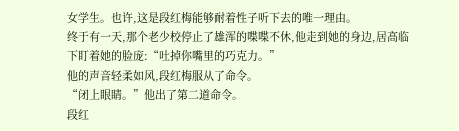女学生。也许,这是段红梅能够耐着性子听下去的唯一理由。
终于有一天,那个老少校停止了雄浑的喋喋不休,他走到她的身边,居高临下盯着她的脸庞:“吐掉你嘴里的巧克力。”
他的声音轻柔如风,段红梅服从了命令。
“闭上眼睛。”他出了第二道命令。
段红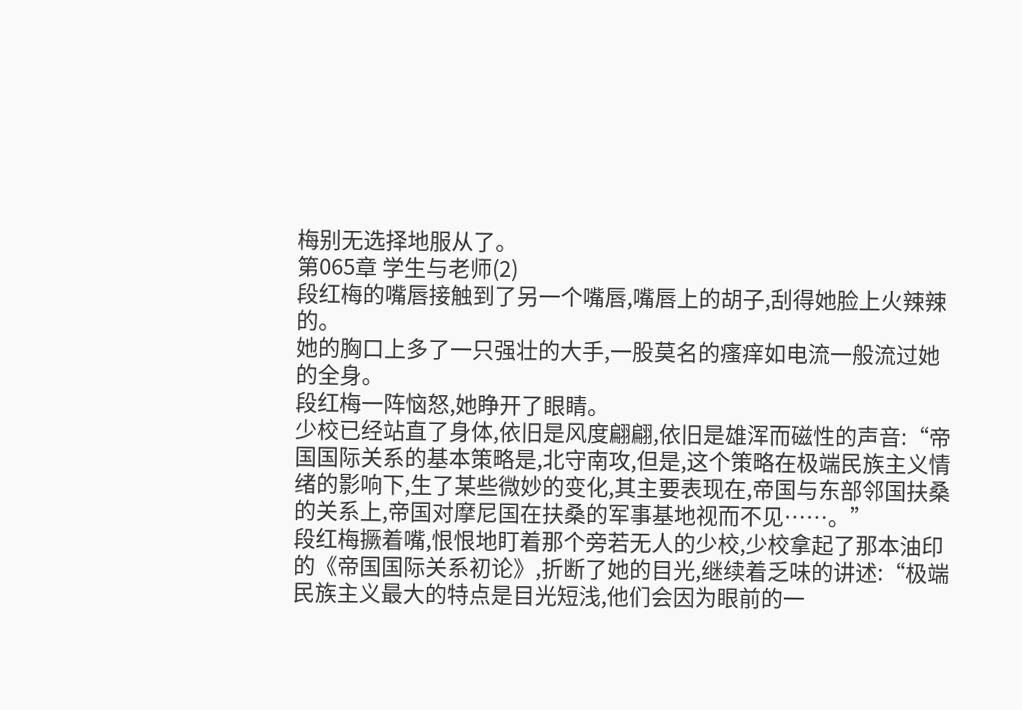梅别无选择地服从了。
第065章 学生与老师(2)
段红梅的嘴唇接触到了另一个嘴唇,嘴唇上的胡子,刮得她脸上火辣辣的。
她的胸口上多了一只强壮的大手,一股莫名的瘙痒如电流一般流过她的全身。
段红梅一阵恼怒,她睁开了眼睛。
少校已经站直了身体,依旧是风度翩翩,依旧是雄浑而磁性的声音:“帝国国际关系的基本策略是,北守南攻,但是,这个策略在极端民族主义情绪的影响下,生了某些微妙的变化,其主要表现在,帝国与东部邻国扶桑的关系上,帝国对摩尼国在扶桑的军事基地视而不见……。”
段红梅撅着嘴,恨恨地盯着那个旁若无人的少校,少校拿起了那本油印的《帝国国际关系初论》,折断了她的目光,继续着乏味的讲述:“极端民族主义最大的特点是目光短浅,他们会因为眼前的一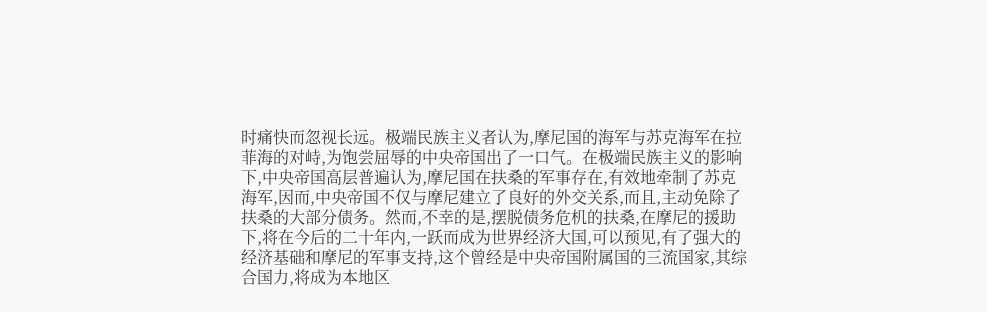时痛快而忽视长远。极端民族主义者认为,摩尼国的海军与苏克海军在拉菲海的对峙,为饱尝屈辱的中央帝国出了一口气。在极端民族主义的影响下,中央帝国高层普遍认为,摩尼国在扶桑的军事存在,有效地牵制了苏克海军,因而,中央帝国不仅与摩尼建立了良好的外交关系,而且,主动免除了扶桑的大部分债务。然而,不幸的是,摆脱债务危机的扶桑,在摩尼的援助下,将在今后的二十年内,一跃而成为世界经济大国,可以预见,有了强大的经济基础和摩尼的军事支持,这个曾经是中央帝国附属国的三流国家,其综合国力,将成为本地区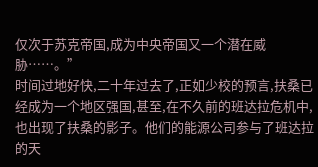仅次于苏克帝国,成为中央帝国又一个潜在威胁……。”
时间过地好快,二十年过去了,正如少校的预言,扶桑已经成为一个地区强国,甚至,在不久前的班达拉危机中,也出现了扶桑的影子。他们的能源公司参与了班达拉的天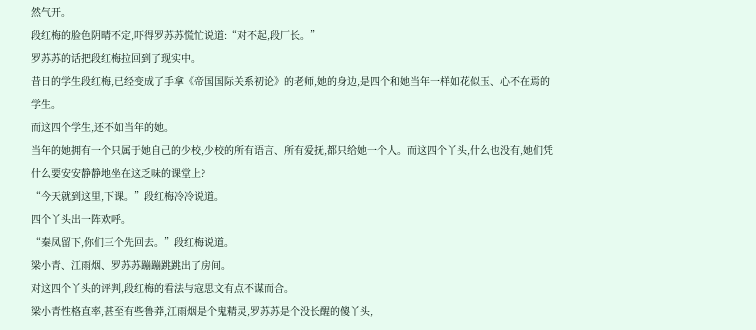然气开。
段红梅的脸色阴晴不定,吓得罗苏苏慌忙说道:“对不起,段厂长。”
罗苏苏的话把段红梅拉回到了现实中。
昔日的学生段红梅,已经变成了手拿《帝国国际关系初论》的老师,她的身边,是四个和她当年一样如花似玉、心不在焉的学生。
而这四个学生,还不如当年的她。
当年的她拥有一个只属于她自己的少校,少校的所有语言、所有爱抚,都只给她一个人。而这四个丫头,什么也没有,她们凭什么要安安静静地坐在这乏味的课堂上?
“今天就到这里,下课。”段红梅冷冷说道。
四个丫头出一阵欢呼。
“秦凤留下,你们三个先回去。”段红梅说道。
梁小青、江雨烟、罗苏苏蹦蹦跳跳出了房间。
对这四个丫头的评判,段红梅的看法与寇思文有点不谋而合。
梁小青性格直率,甚至有些鲁莽,江雨烟是个鬼精灵,罗苏苏是个没长醒的傻丫头,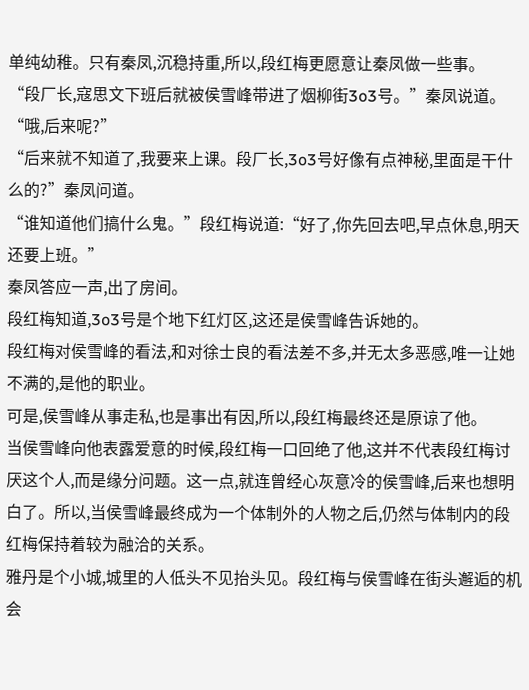单纯幼稚。只有秦凤,沉稳持重,所以,段红梅更愿意让秦凤做一些事。
“段厂长,寇思文下班后就被侯雪峰带进了烟柳街3o3号。”秦凤说道。
“哦,后来呢?”
“后来就不知道了,我要来上课。段厂长,3o3号好像有点神秘,里面是干什么的?”秦凤问道。
“谁知道他们搞什么鬼。”段红梅说道:“好了,你先回去吧,早点休息,明天还要上班。”
秦凤答应一声,出了房间。
段红梅知道,3o3号是个地下红灯区,这还是侯雪峰告诉她的。
段红梅对侯雪峰的看法,和对徐士良的看法差不多,并无太多恶感,唯一让她不满的,是他的职业。
可是,侯雪峰从事走私,也是事出有因,所以,段红梅最终还是原谅了他。
当侯雪峰向他表露爱意的时候,段红梅一口回绝了他,这并不代表段红梅讨厌这个人,而是缘分问题。这一点,就连曾经心灰意冷的侯雪峰,后来也想明白了。所以,当侯雪峰最终成为一个体制外的人物之后,仍然与体制内的段红梅保持着较为融洽的关系。
雅丹是个小城,城里的人低头不见抬头见。段红梅与侯雪峰在街头邂逅的机会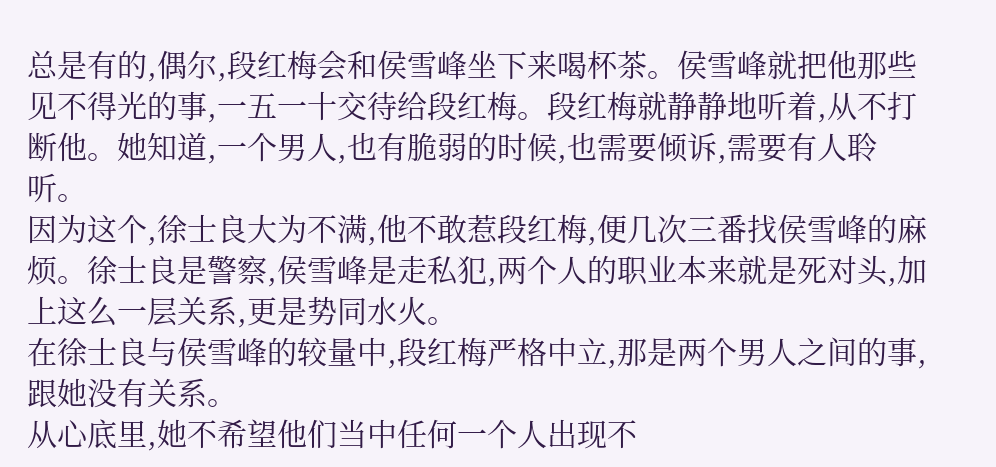总是有的,偶尔,段红梅会和侯雪峰坐下来喝杯茶。侯雪峰就把他那些见不得光的事,一五一十交待给段红梅。段红梅就静静地听着,从不打断他。她知道,一个男人,也有脆弱的时候,也需要倾诉,需要有人聆听。
因为这个,徐士良大为不满,他不敢惹段红梅,便几次三番找侯雪峰的麻烦。徐士良是警察,侯雪峰是走私犯,两个人的职业本来就是死对头,加上这么一层关系,更是势同水火。
在徐士良与侯雪峰的较量中,段红梅严格中立,那是两个男人之间的事,跟她没有关系。
从心底里,她不希望他们当中任何一个人出现不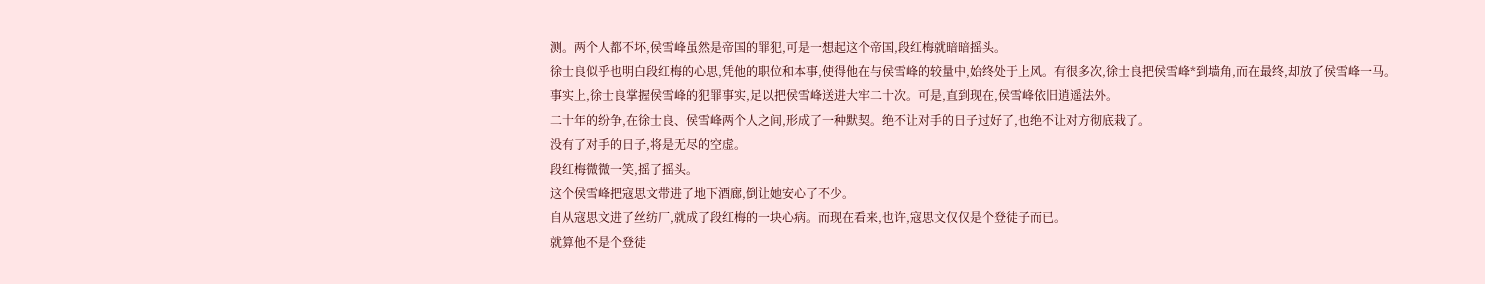测。两个人都不坏,侯雪峰虽然是帝国的罪犯,可是一想起这个帝国,段红梅就暗暗摇头。
徐士良似乎也明白段红梅的心思,凭他的职位和本事,使得他在与侯雪峰的较量中,始终处于上风。有很多次,徐士良把侯雪峰*到墙角,而在最终,却放了侯雪峰一马。
事实上,徐士良掌握侯雪峰的犯罪事实,足以把侯雪峰送进大牢二十次。可是,直到现在,侯雪峰依旧逍遥法外。
二十年的纷争,在徐士良、侯雪峰两个人之间,形成了一种默契。绝不让对手的日子过好了,也绝不让对方彻底栽了。
没有了对手的日子,将是无尽的空虚。
段红梅微微一笑,摇了摇头。
这个侯雪峰把寇思文带进了地下酒廊,倒让她安心了不少。
自从寇思文进了丝纺厂,就成了段红梅的一块心病。而现在看来,也许,寇思文仅仅是个登徒子而已。
就算他不是个登徒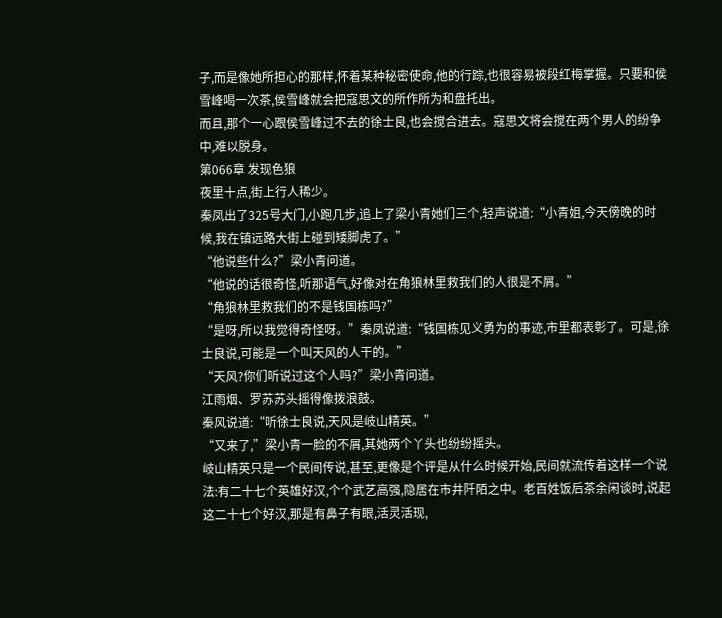子,而是像她所担心的那样,怀着某种秘密使命,他的行踪,也很容易被段红梅掌握。只要和侯雪峰喝一次茶,侯雪峰就会把寇思文的所作所为和盘托出。
而且,那个一心跟侯雪峰过不去的徐士良,也会搅合进去。寇思文将会搅在两个男人的纷争中,难以脱身。
第066章 发现色狼
夜里十点,街上行人稀少。
秦凤出了325号大门,小跑几步,追上了梁小青她们三个,轻声说道:“小青姐,今天傍晚的时候,我在镇远路大街上碰到矮脚虎了。”
“他说些什么?”梁小青问道。
“他说的话很奇怪,听那语气,好像对在角狼林里救我们的人很是不屑。”
“角狼林里救我们的不是钱国栋吗?”
“是呀,所以我觉得奇怪呀。”秦凤说道:“钱国栋见义勇为的事迹,市里都表彰了。可是,徐士良说,可能是一个叫天风的人干的。”
“天风?你们听说过这个人吗?”梁小青问道。
江雨烟、罗苏苏头摇得像拨浪鼓。
秦风说道:“听徐士良说,天风是岐山精英。”
“又来了,”梁小青一脸的不屑,其她两个丫头也纷纷摇头。
岐山精英只是一个民间传说,甚至,更像是个评是从什么时候开始,民间就流传着这样一个说法:有二十七个英雄好汉,个个武艺高强,隐居在市井阡陌之中。老百姓饭后茶余闲谈时,说起这二十七个好汉,那是有鼻子有眼,活灵活现,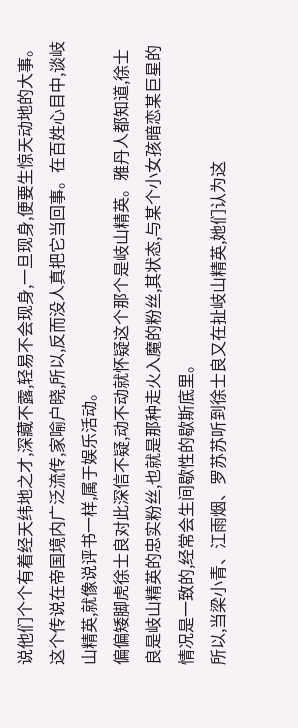说他们个个有着经天纬地之才,深藏不露,轻易不会现身,一旦现身,便要生惊天动地的大事。这个传说在帝国境内广泛流传,家喻户晓,所以,反而没人真把它当回事。在百姓心目中,谈岐山精英,就像说评书一样,属于娱乐活动。
偏偏矮脚虎徐士良对此深信不疑,动不动就怀疑这个那个是岐山精英。雅丹人都知道,徐士良是岐山精英的忠实粉丝,也就是那种走火入魔的粉丝,其状态,与某个小女孩暗恋某巨星的情况是一致的,经常会生间歇性的歇斯底里。
所以,当梁小青、江雨烟、罗苏苏听到徐士良又在扯岐山精英,她们认为这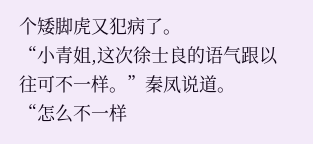个矮脚虎又犯病了。
“小青姐,这次徐士良的语气跟以往可不一样。”秦凤说道。
“怎么不一样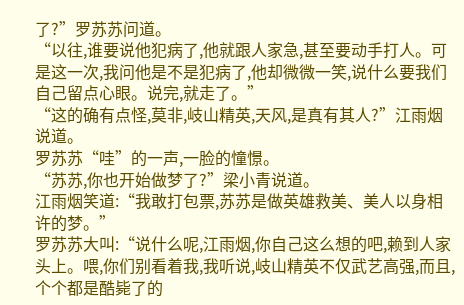了?”罗苏苏问道。
“以往,谁要说他犯病了,他就跟人家急,甚至要动手打人。可是这一次,我问他是不是犯病了,他却微微一笑,说什么要我们自己留点心眼。说完,就走了。”
“这的确有点怪,莫非,岐山精英,天风,是真有其人?”江雨烟说道。
罗苏苏“哇”的一声,一脸的憧憬。
“苏苏,你也开始做梦了?”梁小青说道。
江雨烟笑道:“我敢打包票,苏苏是做英雄救美、美人以身相许的梦。”
罗苏苏大叫:“说什么呢,江雨烟,你自己这么想的吧,赖到人家头上。喂,你们别看着我,我听说,岐山精英不仅武艺高强,而且,个个都是酷毙了的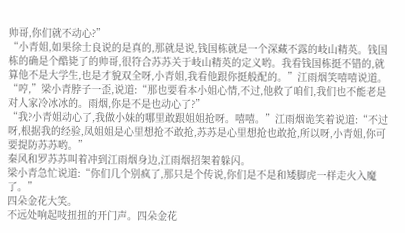帅哥,你们就不动心?”
“小青姐,如果徐士良说的是真的,那就是说,钱国栋就是一个深藏不露的岐山精英。钱国栋的确是个酷毙了的帅哥,很符合苏苏关于岐山精英的定义哟。我看钱国栋挺不错的,就算他不是大学生,也是才貌双全呀,小青姐,我看他跟你挺般配的。”江雨烟笑嘻嘻说道。
“哼,”梁小青脖子一歪,说道:“那也要看本小姐心情,不过,他救了咱们,我们也不能老是对人家冷冰冰的。雨烟,你是不是也动心了?”
“我?小青姐动心了,我做小妹的哪里敢跟姐姐抢呀。嘻嘻。”江雨烟诡笑着说道:“不过呀,根据我的经验,凤姐姐是心里想抢不敢抢,苏苏是心里想抢也敢抢,所以呀,小青姐,你可要提防苏苏哟。”
秦风和罗苏苏叫着冲到江雨烟身边,江雨烟招架着躲闪。
梁小青急忙说道:“你们几个别疯了,那只是个传说,你们是不是和矮脚虎一样走火入魔了。”
四朵金花大笑。
不远处响起吱扭扭的开门声。四朵金花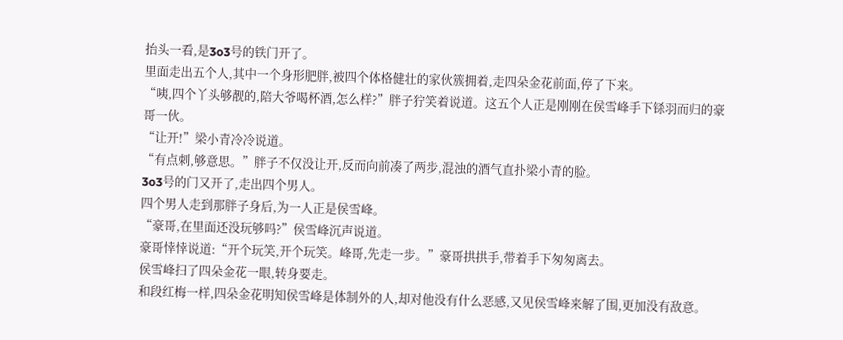抬头一看,是3o3号的铁门开了。
里面走出五个人,其中一个身形肥胖,被四个体格健壮的家伙簇拥着,走四朵金花前面,停了下来。
“咦,四个丫头够靓的,陪大爷喝杯酒,怎么样?”胖子狞笑着说道。这五个人正是刚刚在侯雪峰手下铩羽而归的豪哥一伙。
“让开!”梁小青冷冷说道。
“有点刺,够意思。”胖子不仅没让开,反而向前凑了两步,混浊的酒气直扑梁小青的脸。
3o3号的门又开了,走出四个男人。
四个男人走到那胖子身后,为一人正是侯雪峰。
“豪哥,在里面还没玩够吗?”侯雪峰沉声说道。
豪哥悻悻说道:“开个玩笑,开个玩笑。峰哥,先走一步。”豪哥拱拱手,带着手下匆匆离去。
侯雪峰扫了四朵金花一眼,转身要走。
和段红梅一样,四朵金花明知侯雪峰是体制外的人,却对他没有什么恶感,又见侯雪峰来解了围,更加没有敌意。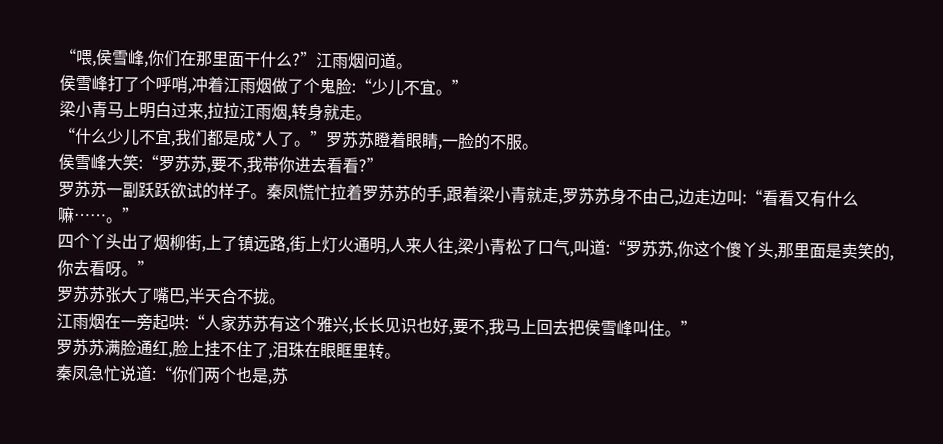“喂,侯雪峰,你们在那里面干什么?”江雨烟问道。
侯雪峰打了个呼哨,冲着江雨烟做了个鬼脸:“少儿不宜。”
梁小青马上明白过来,拉拉江雨烟,转身就走。
“什么少儿不宜,我们都是成*人了。”罗苏苏瞪着眼睛,一脸的不服。
侯雪峰大笑:“罗苏苏,要不,我带你进去看看?”
罗苏苏一副跃跃欲试的样子。秦凤慌忙拉着罗苏苏的手,跟着梁小青就走,罗苏苏身不由己,边走边叫:“看看又有什么嘛……。”
四个丫头出了烟柳街,上了镇远路,街上灯火通明,人来人往,梁小青松了口气,叫道:“罗苏苏,你这个傻丫头,那里面是卖笑的,你去看呀。”
罗苏苏张大了嘴巴,半天合不拢。
江雨烟在一旁起哄:“人家苏苏有这个雅兴,长长见识也好,要不,我马上回去把侯雪峰叫住。”
罗苏苏满脸通红,脸上挂不住了,泪珠在眼眶里转。
秦凤急忙说道:“你们两个也是,苏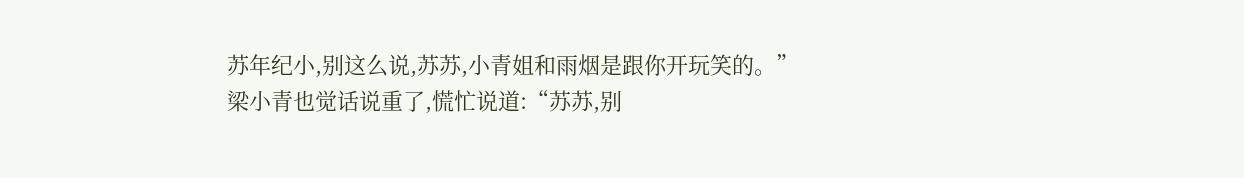苏年纪小,别这么说,苏苏,小青姐和雨烟是跟你开玩笑的。”
梁小青也觉话说重了,慌忙说道:“苏苏,别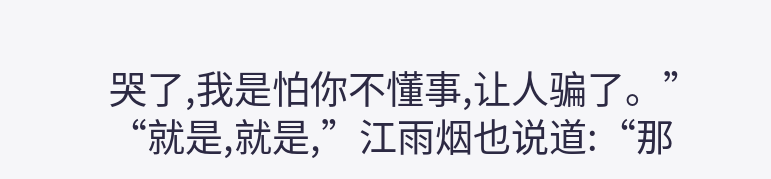哭了,我是怕你不懂事,让人骗了。”
“就是,就是,”江雨烟也说道:“那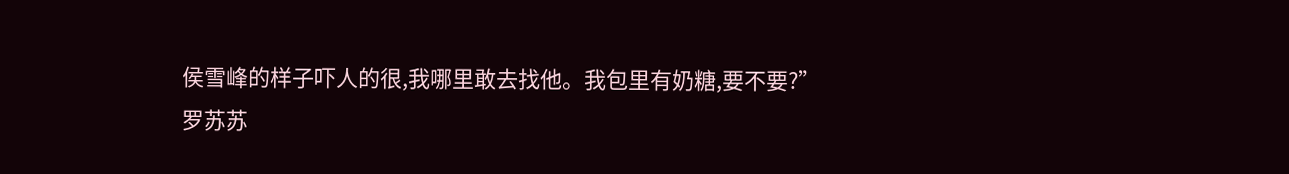侯雪峰的样子吓人的很,我哪里敢去找他。我包里有奶糖,要不要?”
罗苏苏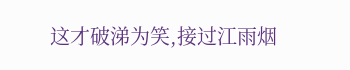这才破涕为笑,接过江雨烟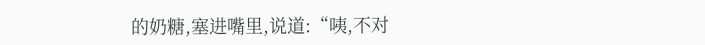的奶糖,塞进嘴里,说道:“咦,不对